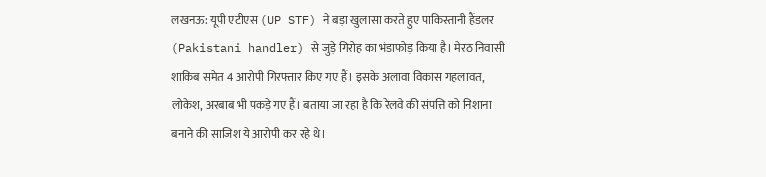लखनऊ: यूपी एटीएस (UP STF) ने बड़ा खुलासा करते हुए पाकिस्तानी हैंडलर (Pakistani handler) से जुड़े गिरोह का भंडाफोड़ किया है। मेरठ निवासी शाकिब समेत 4 आरोपी गिरफ्तार किए गए हैं। इसके अलावा विकास गहलावत, लोकेश, अरबाब भी पकड़े गए हैं। बताया जा रहा है कि रेलवे की संपत्ति को निशाना बनाने की साजिश ये आरोपी कर रहे थे।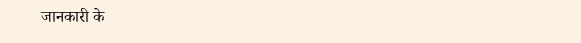जानकारी के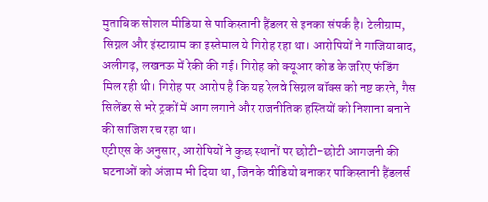मुताबिक सोशल मीडिया से पाकिस्तानी हैंडलर से इनका संपर्क है। टेलीग्राम, सिग्नल और इंस्टाग्राम का इस्तेमाल ये गिरोह रहा था। आरोपियों ने गाजियाबाद, अलीगढ़, लखनऊ में रेकी की गई। गिरोह को क्यूआर कोड के जरिए फंडिंग मिल रही थी। गिरोह पर आरोप है कि यह रेलवे सिग्नल बॉक्स को नष्ट करने, गैस सिलेंडर से भरे ट्रकों में आग लगाने और राजनीतिक हस्तियों को निशाना बनाने की साजिश रच रहा था।
एटीएस के अनुसार, आरोपियों ने कुछ स्थानों पर छोटी-छोटी आगजनी की घटनाओं को अंजाम भी दिया था, जिनके वीडियो बनाकर पाकिस्तानी हैंडलर्स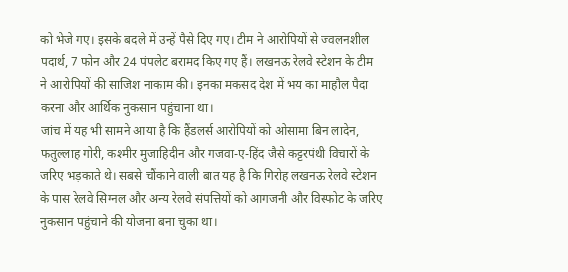को भेजे गए। इसके बदले में उन्हें पैसे दिए गए। टीम ने आरोपियों से ज्वलनशील पदार्थ, 7 फोन और 24 पंपलेट बरामद किए गए हैं। लखनऊ रेलवे स्टेशन के टीम ने आरोपियों की साजिश नाकाम की। इनका मकसद देश में भय का माहौल पैदा करना और आर्थिक नुकसान पहुंचाना था।
जांच में यह भी सामने आया है कि हैंडलर्स आरोपियों को ओसामा बिन लादेन, फतुल्लाह गोरी, कश्मीर मुजाहिदीन और गजवा-ए-हिंद जैसे कट्टरपंथी विचारों के जरिए भड़काते थे। सबसे चौंकाने वाली बात यह है कि गिरोह लखनऊ रेलवे स्टेशन के पास रेलवे सिग्नल और अन्य रेलवे संपत्तियों को आगजनी और विस्फोट के जरिए नुकसान पहुंचाने की योजना बना चुका था।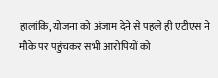हालांकि, योजना को अंजाम देने से पहले ही एटीएस ने मौके पर पहुंचकर सभी आरोपियों को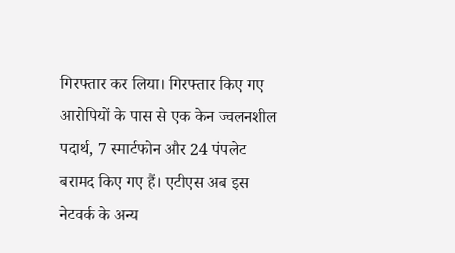गिरफ्तार कर लिया। गिरफ्तार किए गए आरोपियों के पास से एक केन ज्वलनशील पदार्थ, 7 स्मार्टफोन और 24 पंपलेट बरामद किए गए हैं। एटीएस अब इस नेटवर्क के अन्य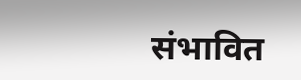संभावित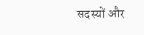सदस्यों और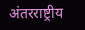अंतरराष्ट्रीय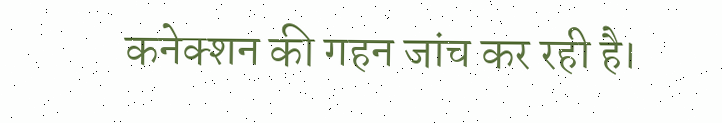कनेक्शन की गहन जांच कर रही है।